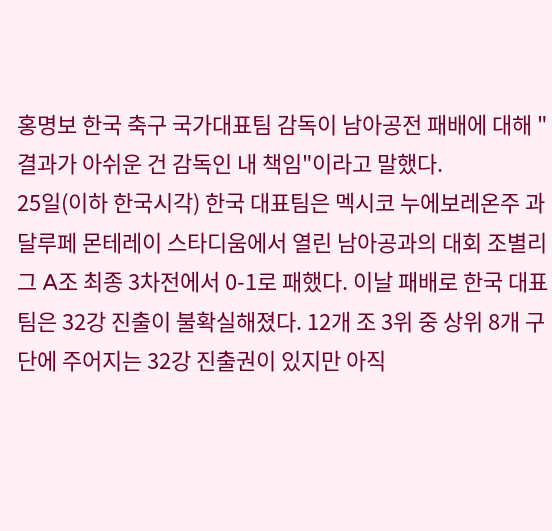홍명보 한국 축구 국가대표팀 감독이 남아공전 패배에 대해 "결과가 아쉬운 건 감독인 내 책임"이라고 말했다.
25일(이하 한국시각) 한국 대표팀은 멕시코 누에보레온주 과달루페 몬테레이 스타디움에서 열린 남아공과의 대회 조별리그 A조 최종 3차전에서 0-1로 패했다. 이날 패배로 한국 대표팀은 32강 진출이 불확실해졌다. 12개 조 3위 중 상위 8개 구단에 주어지는 32강 진출권이 있지만 아직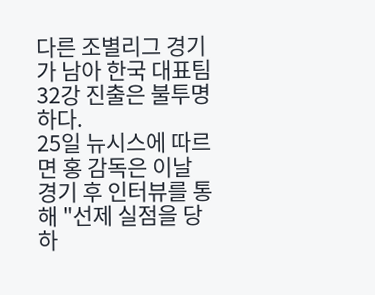다른 조별리그 경기가 남아 한국 대표팀 32강 진출은 불투명하다.
25일 뉴시스에 따르면 홍 감독은 이날 경기 후 인터뷰를 통해 "선제 실점을 당하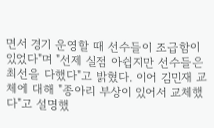면서 경기 운영할 때 선수들이 조급함이 있었다"며 "선제 실점 아쉽지만 선수들은 최선을 다했다"고 밝혔다. 이어 김민재 교체에 대해 "종아리 부상이 있어서 교체했다"고 설명했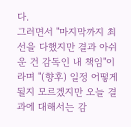다.
그러면서 "마지막까지 최선을 다했지만 결과 아쉬운 건 감독인 내 책임"이라며 "(향후) 일정 어떻게 될지 모르겠지만 오늘 결과에 대해서는 감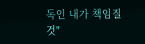독인 내가 책임질 것"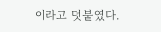이라고 덧붙였다.